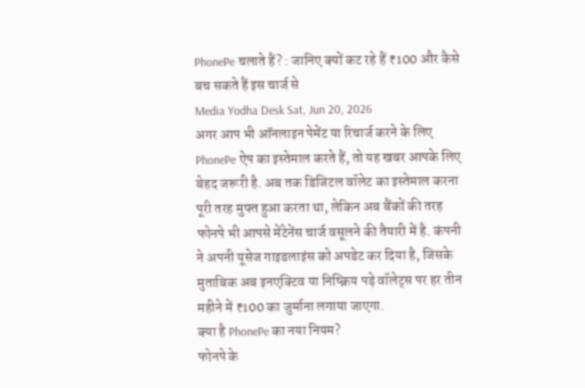PhonePe चलाते हैं? : जानिए क्यों कट रहे हैं ₹100 और कैसे बच सकते हैं इस चार्ज से
Media Yodha Desk Sat, Jun 20, 2026
अगर आप भी ऑनलाइन पेमेंट या रिचार्ज करने के लिए PhonePe ऐप का इस्तेमाल करते हैं, तो यह खबर आपके लिए बेहद जरूरी है. अब तक डिजिटल वॉलेट का इस्तेमाल करना पूरी तरह मुफ्त हुआ करता था, लेकिन अब बैंकों की तरह फोनपे भी आपसे मेंटेनेंस चार्ज वसूलने की तैयारी में है. कंपनी ने अपनी यूसेज गाइडलाइंस को अपडेट कर दिया है, जिसके मुताबिक अब इनएक्टिव या निष्क्रिय पड़े वॉलेट्स पर हर तीन महीने में ₹100 का जुर्माना लगाया जाएगा.
क्या है PhonePe का नया नियम?
फोनपे के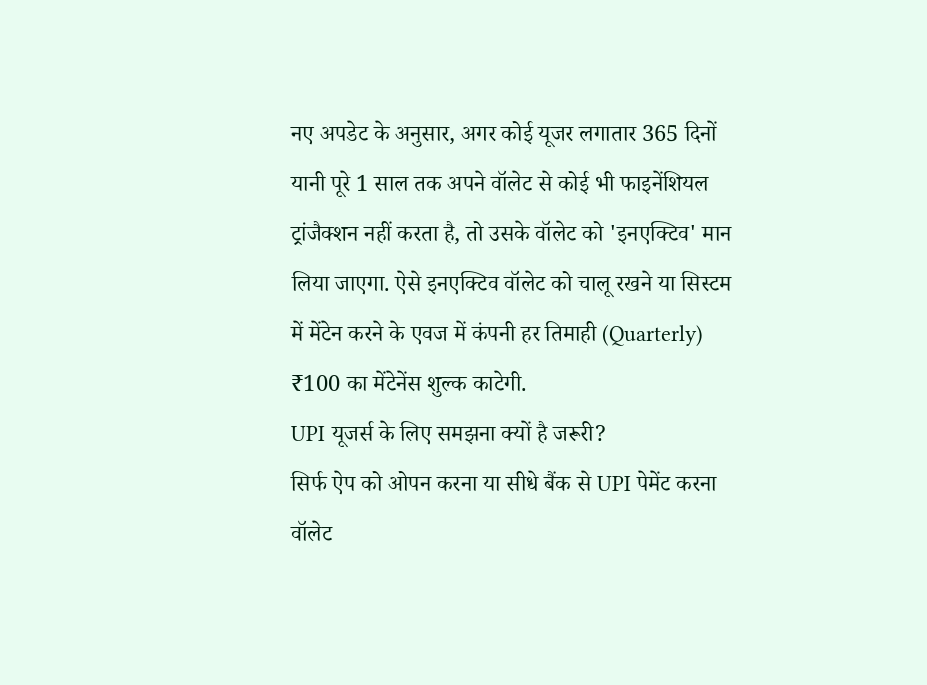नए अपडेट के अनुसार, अगर कोई यूजर लगातार 365 दिनों यानी पूरे 1 साल तक अपने वॉलेट से कोई भी फाइनेंशियल ट्रांजैक्शन नहीं करता है, तो उसके वॉलेट को 'इनएक्टिव' मान लिया जाएगा. ऐसे इनएक्टिव वॉलेट को चालू रखने या सिस्टम में मेंटेन करने के एवज में कंपनी हर तिमाही (Quarterly) ₹100 का मेंटेनेंस शुल्क काटेगी.
UPI यूजर्स के लिए समझना क्यों है जरूरी?
सिर्फ ऐप को ओपन करना या सीधे बैंक से UPI पेमेंट करना वॉलेट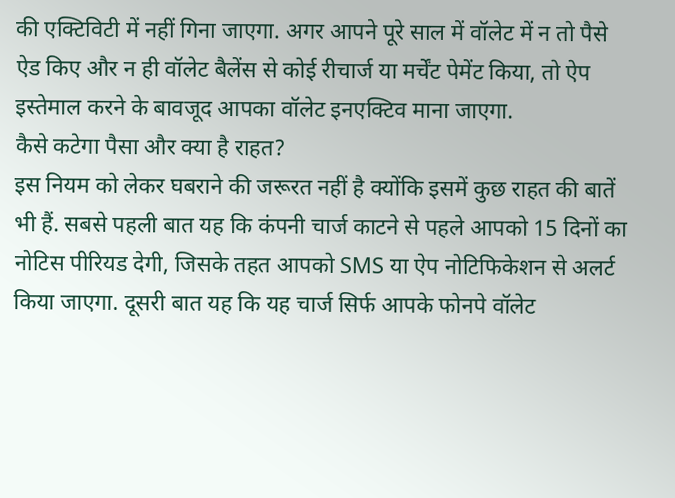की एक्टिविटी में नहीं गिना जाएगा. अगर आपने पूरे साल में वॉलेट में न तो पैसे ऐड किए और न ही वॉलेट बैलेंस से कोई रीचार्ज या मर्चेंट पेमेंट किया, तो ऐप इस्तेमाल करने के बावजूद आपका वॉलेट इनएक्टिव माना जाएगा.
कैसे कटेगा पैसा और क्या है राहत?
इस नियम को लेकर घबराने की जरूरत नहीं है क्योंकि इसमें कुछ राहत की बातें भी हैं. सबसे पहली बात यह कि कंपनी चार्ज काटने से पहले आपको 15 दिनों का नोटिस पीरियड देगी, जिसके तहत आपको SMS या ऐप नोटिफिकेशन से अलर्ट किया जाएगा. दूसरी बात यह कि यह चार्ज सिर्फ आपके फोनपे वॉलेट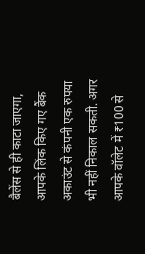बैलेंस से ही काटा जाएगा, आपके लिंक किए गए बैंक अकाउंट से कंपनी एक रुपया भी नहीं निकाल सकती. अगर आपके वॉलेट में ₹100 से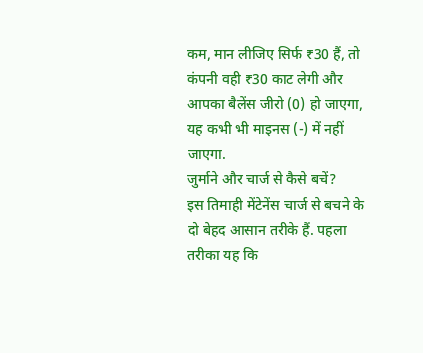कम, मान लीजिए सिर्फ ₹30 हैं, तो कंपनी वही ₹30 काट लेगी और आपका बैलेंस जीरो (0) हो जाएगा, यह कभी भी माइनस (-) में नहीं जाएगा.
जुर्माने और चार्ज से कैसे बचें?
इस तिमाही मेंटेनेंस चार्ज से बचने के दो बेहद आसान तरीके हैं. पहला तरीका यह कि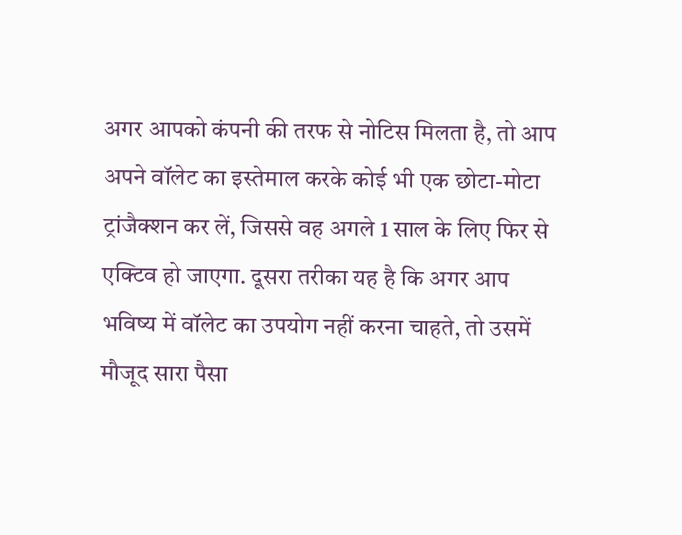अगर आपको कंपनी की तरफ से नोटिस मिलता है, तो आप अपने वॉलेट का इस्तेमाल करके कोई भी एक छोटा-मोटा ट्रांजैक्शन कर लें, जिससे वह अगले 1 साल के लिए फिर से एक्टिव हो जाएगा. दूसरा तरीका यह है कि अगर आप भविष्य में वॉलेट का उपयोग नहीं करना चाहते, तो उसमें मौजूद सारा पैसा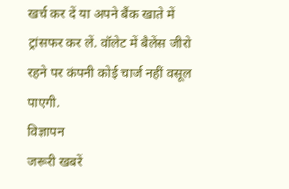खर्च कर दें या अपने बैंक खाते में ट्रांसफर कर लें. वॉलेट में बैलेंस जीरो रहने पर कंपनी कोई चार्ज नहीं वसूल पाएगी.
विज्ञापन
जरूरी खबरें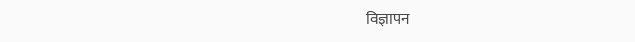विज्ञापन